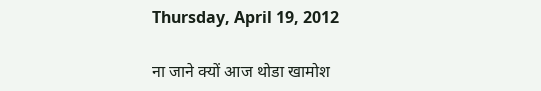Thursday, April 19, 2012

ना जाने क्यों आज थोडा खामोश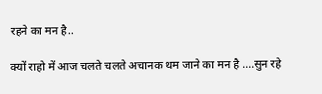रहने का मन है..

क्यों राहो में आज चलते चलते अचानक थम जाने का मन है ....सुन रहे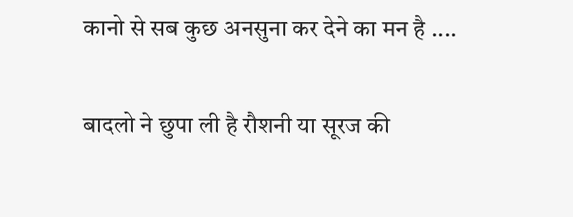कानो से सब कुछ अनसुना कर देने का मन है ....

बादलो ने छुपा ली है रौशनी या सूरज की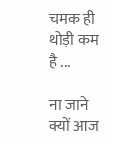चमक ही थोड़ी कम है ...

ना जाने क्यों आज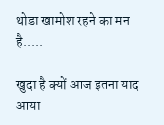थोडा खामोश रहने का मन है.....

खुदा है क्यों आज इतना याद आया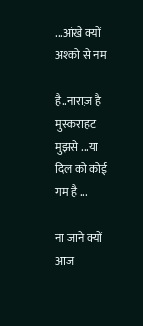...आंखे क्यों अश्को से नम

है..नाराज़ है मुस्कराहट मुझसे ...या दिल को कोई गम है ...

ना जाने क्यों आज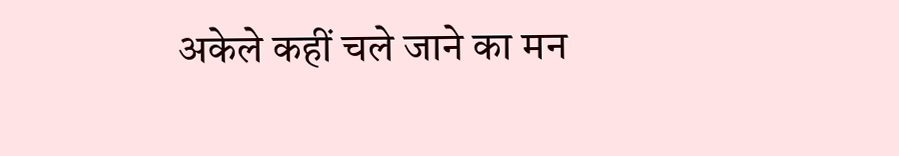अकेले कहीं चले जाने का मन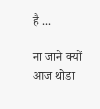है ...

ना जाने क्यों आज थोडा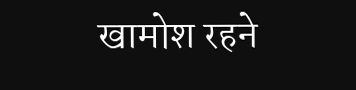खामोश रहने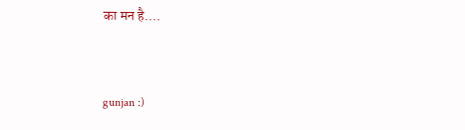का मन है....


gunjan :)